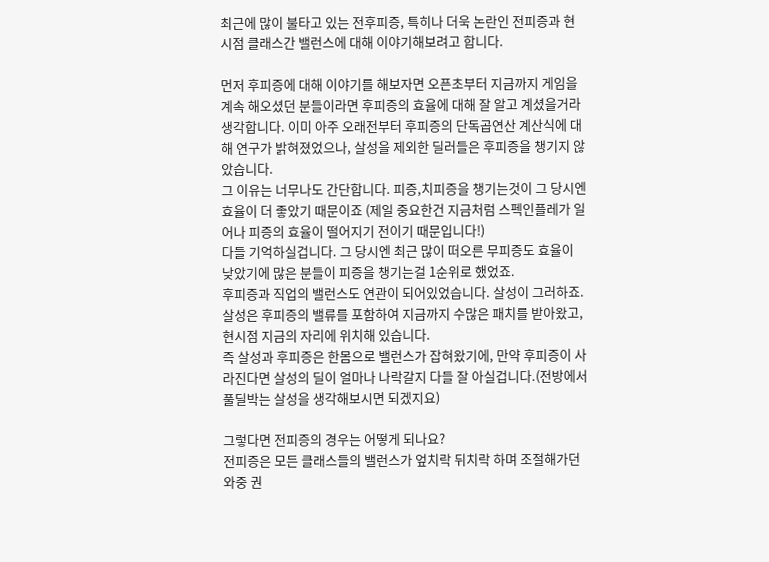최근에 많이 불타고 있는 전후피증, 특히나 더욱 논란인 전피증과 현시점 클래스간 밸런스에 대해 이야기해보려고 합니다.

먼저 후피증에 대해 이야기를 해보자면 오픈초부터 지금까지 게임을 계속 해오셨던 분들이라면 후피증의 효율에 대해 잘 알고 계셨을거라 생각합니다. 이미 아주 오래전부터 후피증의 단독곱연산 계산식에 대해 연구가 밝혀졌었으나, 살성을 제외한 딜러들은 후피증을 챙기지 않았습니다.
그 이유는 너무나도 간단합니다. 피증,치피증을 챙기는것이 그 당시엔 효율이 더 좋았기 때문이죠 (제일 중요한건 지금처럼 스펙인플레가 일어나 피증의 효율이 떨어지기 전이기 때문입니다!)
다들 기억하실겁니다. 그 당시엔 최근 많이 떠오른 무피증도 효율이 낮았기에 많은 분들이 피증을 챙기는걸 1순위로 했었죠.
후피증과 직업의 밸런스도 연관이 되어있었습니다. 살성이 그러하죠.
살성은 후피증의 밸류를 포함하여 지금까지 수많은 패치를 받아왔고, 현시점 지금의 자리에 위치해 있습니다.
즉 살성과 후피증은 한몸으로 밸런스가 잡혀왔기에, 만약 후피증이 사라진다면 살성의 딜이 얼마나 나락갈지 다들 잘 아실겁니다.(전방에서 풀딜박는 살성을 생각해보시면 되겠지요)

그렇다면 전피증의 경우는 어떻게 되나요?
전피증은 모든 클래스들의 밸런스가 엎치락 뒤치락 하며 조절해가던 와중 권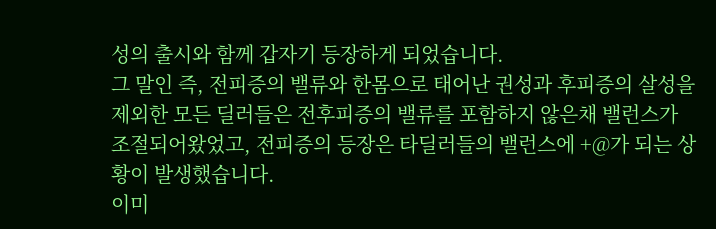성의 출시와 함께 갑자기 등장하게 되었습니다.
그 말인 즉, 전피증의 밸류와 한몸으로 태어난 권성과 후피증의 살성을 제외한 모든 딜러들은 전후피증의 밸류를 포함하지 않은채 밸런스가 조절되어왔었고, 전피증의 등장은 타딜러들의 밸런스에 +@가 되는 상황이 발생했습니다.
이미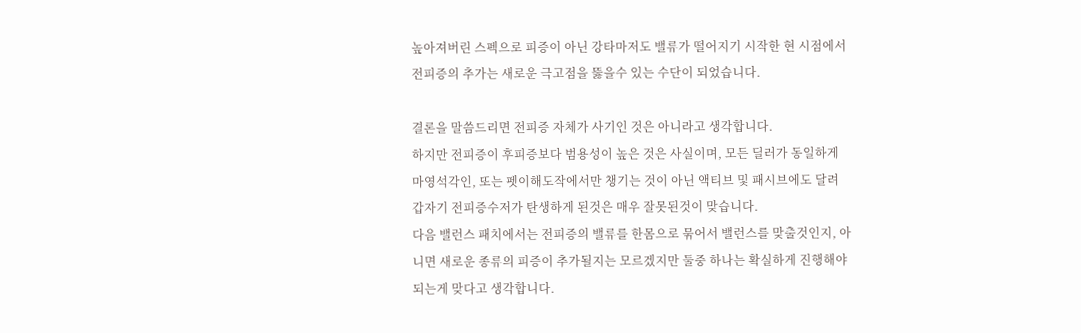높아져버린 스펙으로 피증이 아닌 강타마저도 밸류가 떨어지기 시작한 현 시점에서 전피증의 추가는 새로운 극고점을 뚫을수 있는 수단이 되었습니다.

결론을 말씀드리면 전피증 자체가 사기인 것은 아니라고 생각합니다.
하지만 전피증이 후피증보다 범용성이 높은 것은 사실이며, 모든 딜러가 동일하게 마영석각인, 또는 펫이해도작에서만 챙기는 것이 아닌 액티브 및 패시브에도 달려 갑자기 전피증수저가 탄생하게 된것은 매우 잘못된것이 맞습니다.
다음 밸런스 패치에서는 전피증의 밸류를 한몸으로 묶어서 밸런스를 맞출것인지, 아니면 새로운 종류의 피증이 추가될지는 모르겠지만 둘중 하나는 확실하게 진행해야 되는게 맞다고 생각합니다.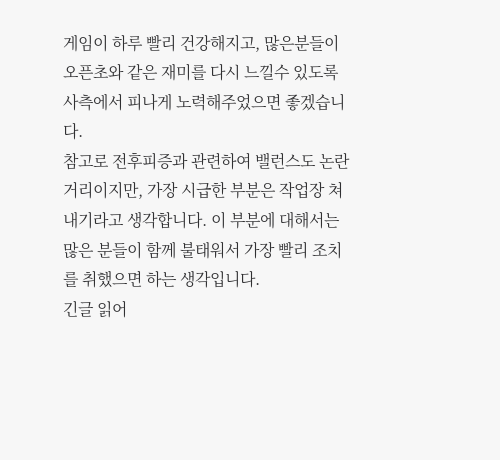게임이 하루 빨리 건강해지고, 많은분들이 오픈초와 같은 재미를 다시 느낄수 있도록 사측에서 피나게 노력해주었으면 좋겠습니다.
참고로 전후피증과 관련하여 밸런스도 논란거리이지만, 가장 시급한 부분은 작업장 쳐내기라고 생각합니다. 이 부분에 대해서는 많은 분들이 함께 불태워서 가장 빨리 조치를 취했으면 하는 생각입니다.
긴글 읽어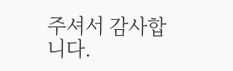주셔서 감사합니다.